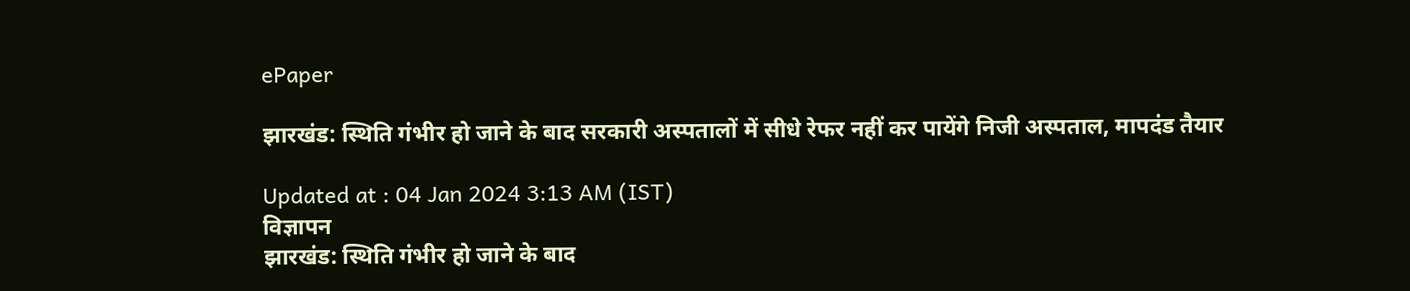ePaper

झारखंड: स्थिति गंभीर हो जाने के बाद सरकारी अस्पतालों में सीधे रेफर नहीं कर पायेंगे निजी अस्पताल, मापदंड तैयार

Updated at : 04 Jan 2024 3:13 AM (IST)
विज्ञापन
झारखंड: स्थिति गंभीर हो जाने के बाद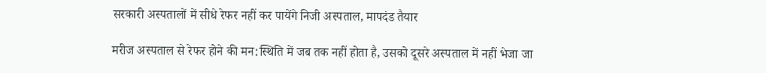सरकारी अस्पतालों में सीधे रेफर नहीं कर पायेंगे निजी अस्पताल, मापदंड तैयार

मरीज अस्पताल से रेफर होने की मन:स्थिति में जब तक नहीं होता है, उसको दूसरे अस्पताल में नहीं भेजा जा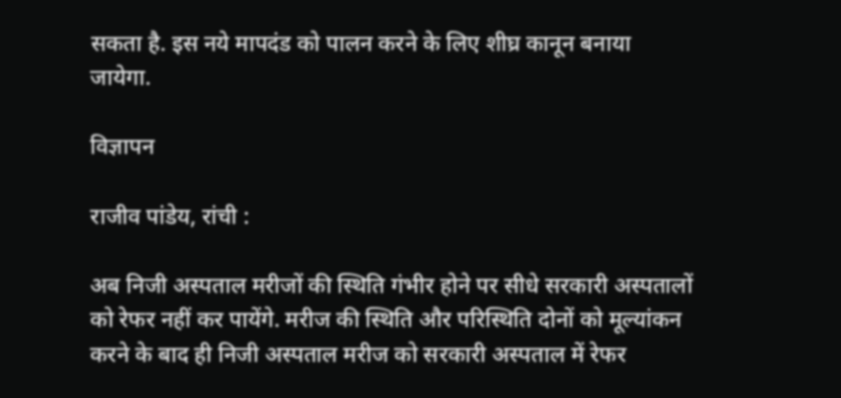सकता है. इस नये मापदंड को पालन करने के लिए शीघ्र कानून बनाया जायेगा.

विज्ञापन

राजीव पांडेय, रांची :

अब निजी अस्पताल मरीजों की स्थिति गंभीर होने पर सीधे सरकारी अस्पतालों को रेफर नहीं कर पायेंगे. मरीज की स्थिति और परिस्थिति दोनों को मूल्यांकन करने के बाद ही निजी अस्पताल मरीज को सरकारी अस्पताल में रेफर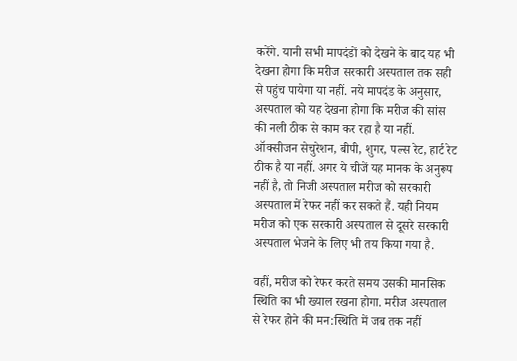करेंगे. यानी सभी मापदंडों को देखने के बाद यह भी देखना होगा कि मरीज सरकारी अस्पताल तक सही से पहुंच पायेगा या नहीं. नये मापदंड के अनुसार, अस्पताल को यह देखना होगा कि मरीज की सांस की नली ठीक से काम कर रहा है या नहीं. ऑक्सीजन सेचुरेशन, बीपी, शुगर, पल्स रेट, हार्ट रेट ठीक है या नहीं. अगर ये चीजें यह मानक के अनुरूप नहीं है, तो निजी अस्पताल मरीज को सरकारी अस्पताल में रेफर नहीं कर सकते हैं. यही नियम मरीज को एक सरकारी अस्पताल से दूसरे सरकारी अस्पताल भेजने के लिए भी तय किया गया है.

वहीं, मरीज को रेफर करते समय उसकी मानसिक स्थिति का भी ख्याल रखना होगा. मरीज अस्पताल से रेफर होने की मन:स्थिति में जब तक नहीं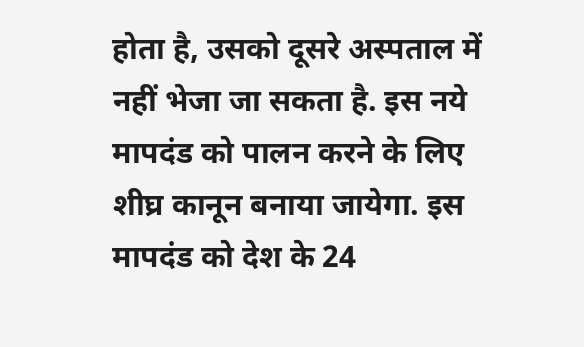होता है, उसको दूसरे अस्पताल में नहीं भेजा जा सकता है. इस नये मापदंड को पालन करने के लिए शीघ्र कानून बनाया जायेगा. इस मापदंड को देश के 24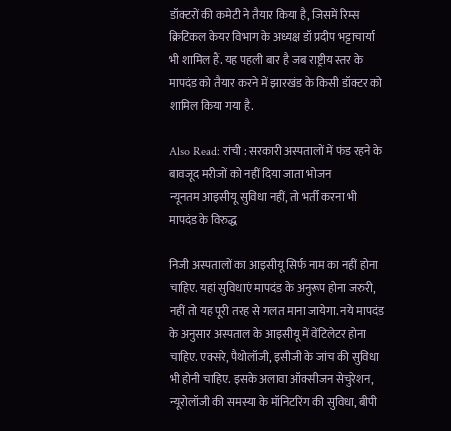डॉक्टरों की कमेटी ने तैयार किया है, जिसमें रिम्स क्रिटिकल केयर विभाग के अध्यक्ष डॉ प्रदीप भट्टाचार्या भी शामिल हैं. यह पहली बार है जब राष्ट्रीय स्तर के मापदंड को तैयार करने में झारखंड के किसी डॉक्टर को शामिल किया गया है.

Also Read: रांची : सरकारी अस्पतालों में फंड रहने के बावजूद मरीजों को नहीं दिया जाता भोजन
न्यूनतम आइसीयू सुविधा नहीं, तो भर्ती करना भी मापदंड के विरुद्ध

निजी अस्पतालों का आइसीयू सिर्फ नाम का नहीं होना चाहिए. यहां सुविधाएं मापदंड के अनुरूप होना जरुरी, नहीं तो यह पूरी तरह से गलत माना जायेगा. नये मापदंड के अनुसार अस्पताल के आइसीयू में वेंटिलेटर होना चाहिए. एक्सरे, पैथोलॉजी, इसीजी के जांच की सुविधा भी होनी चाहिए. इसके अलावा ऑक्सीजन सेचुरेशन, न्यूरोलॉजी की समस्या के मॉनिटरिंग की सुविधा, बीपी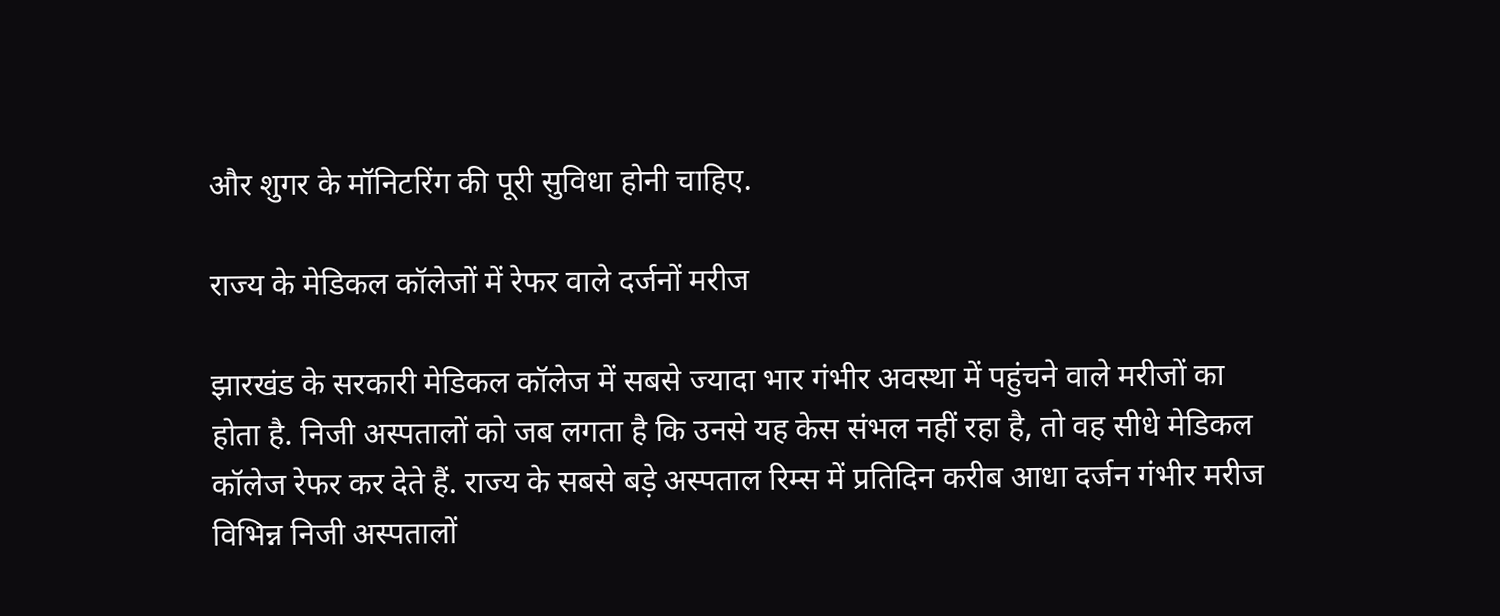और शुगर के मॉनिटरिंग की पूरी सुविधा होनी चाहिए.

राज्य के मेडिकल कॉलेजों में रेफर वाले दर्जनों मरीज

झारखंड के सरकारी मेडिकल कॉलेज में सबसे ज्यादा भार गंभीर अवस्था में पहुंचने वाले मरीजों का होता है. निजी अस्पतालों को जब लगता है कि उनसे यह केस संभल नहीं रहा है, तो वह सीधे मेडिकल कॉलेज रेफर कर देते हैं. राज्य के सबसे बड़े अस्पताल रिम्स में प्रतिदिन करीब आधा दर्जन गंभीर मरीज विभिन्न निजी अस्पतालों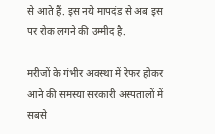से आते हैं. इस नये मापदंड से अब इस पर रोक लगने की उम्मीद है.

मरीजों के गंभीर अवस्था में रेफर होकर आने की समस्या सरकारी अस्पतालों में सबसे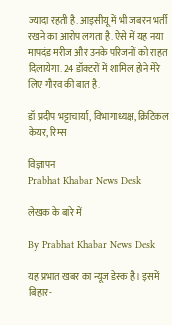ज्यादा रहती है. आइसीयू में भी जबरन भर्ती रखने का आरोप लगता है. ऐसे में यह नया मापदंड मरीज और उनके परिजनों को राहत दिलायेगा. 24 डॉक्टरों में शामिल होने मेरे लिए गौरव की बात है.

डॉ प्रदीप भट्टाचार्या, विभागाध्यक्ष, क्रिटिकल केयर, रिम्स

विज्ञापन
Prabhat Khabar News Desk

लेखक के बारे में

By Prabhat Khabar News Desk

यह प्रभात खबर का न्यूज डेस्क है। इसमें बिहार-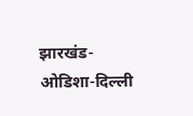झारखंड-ओडिशा-दिल्‍ली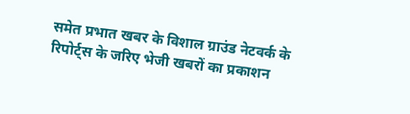समेत प्रभात खबर के विशाल ग्राउंड नेटवर्क के रिपोर्ट्स के जरिए भेजी खबरों का प्रकाशन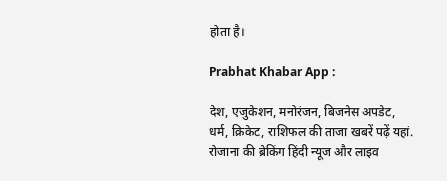होता है।

Prabhat Khabar App :

देश, एजुकेशन, मनोरंजन, बिजनेस अपडेट, धर्म, क्रिकेट, राशिफल की ताजा खबरें पढ़ें यहां. रोजाना की ब्रेकिंग हिंदी न्यूज और लाइव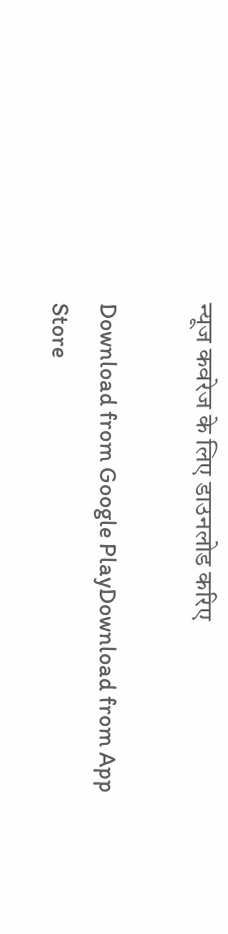न्यूज कवरेज के लिए डाउनलोड करिए

Download from Google PlayDownload from App Store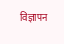विज्ञापन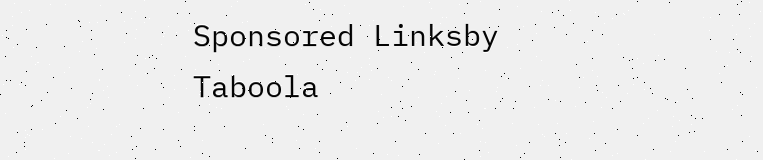Sponsored Linksby Taboola